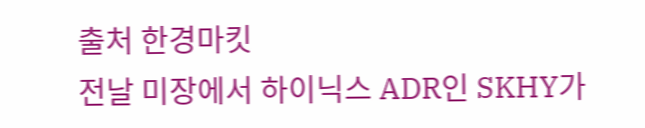출처 한경마킷
전날 미장에서 하이닉스 ADR인 SKHY가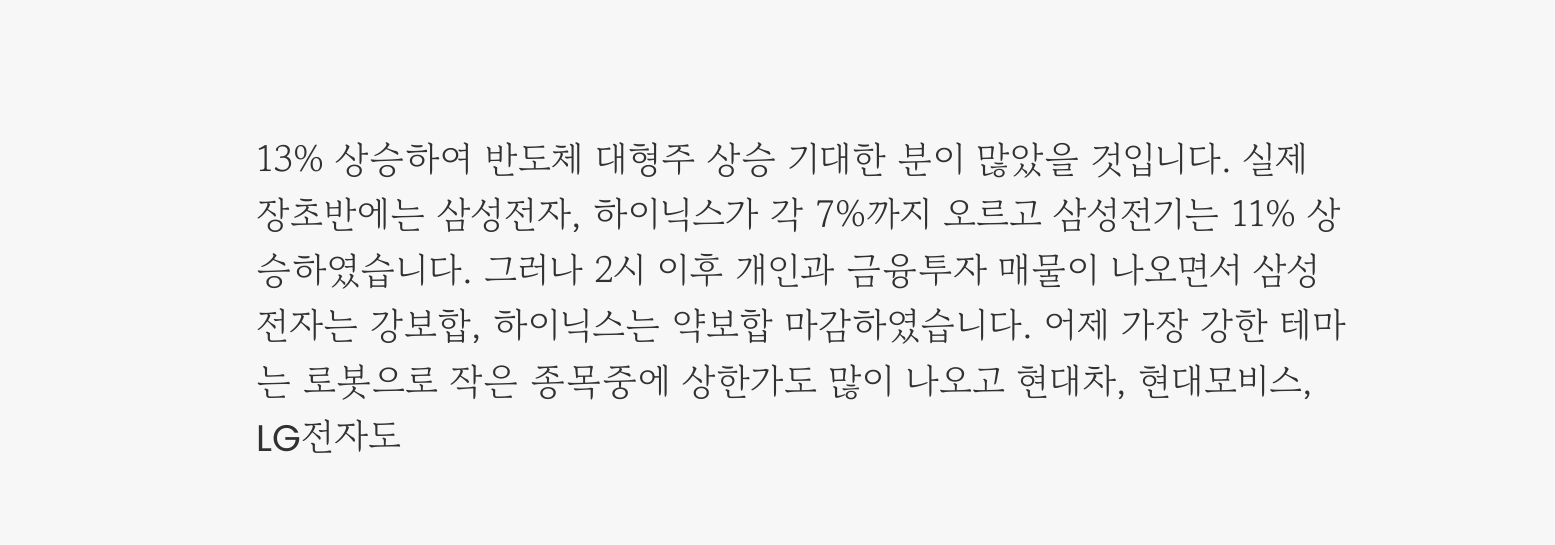13% 상승하여 반도체 대형주 상승 기대한 분이 많았을 것입니다. 실제 장초반에는 삼성전자, 하이닉스가 각 7%까지 오르고 삼성전기는 11% 상승하였습니다. 그러나 2시 이후 개인과 금융투자 매물이 나오면서 삼성전자는 강보합, 하이닉스는 약보합 마감하였습니다. 어제 가장 강한 테마는 로봇으로 작은 종목중에 상한가도 많이 나오고 현대차, 현대모비스, LG전자도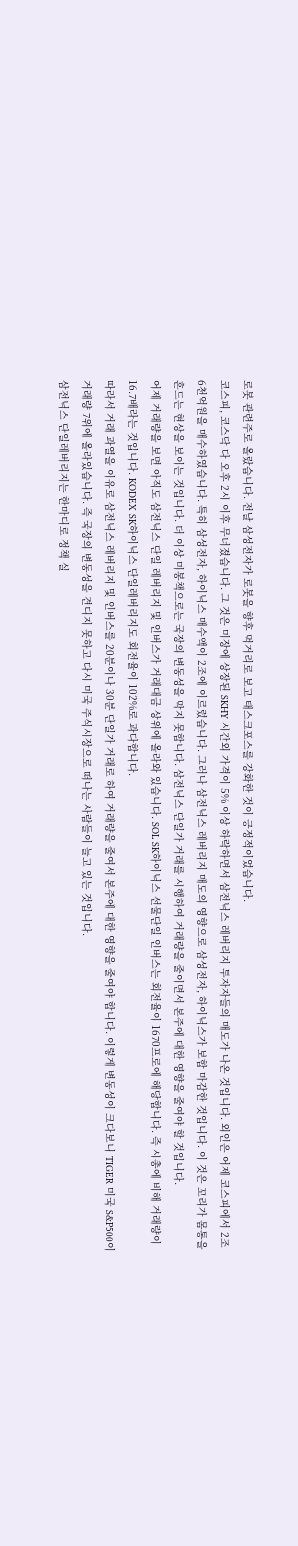로봇 관련주로 올랐습니다. 전날 삼성전자가 로봇을 향후 먹거리로 보고 태스크포스를 강화한 것이 긍정적이었습니다.
코스피, 코스닥 다 오후 2시 이후 무너졌습니다. 그 것은 미장에 상장된 SKHY 시간외 가격이 5% 이상 하락하면서 삼전닉스 레버리지 투자자들의 매도가 나온 것입니다. 외인은 어제 코스피에서 2조6천억원을 매수하였습니다. 특히 삼성전자, 하이닉스 매수액이 2조에 이르렀습니다. 그러나 삼전닉스 레버리지 매도의 영향으로 삼성전자, 하이닉스가 보합 마감한 것입니다. 이 것은 꼬리가 몸통을 흔드는 현상을 보이는 것입니다. 더 이상 미봉책으로는 국장의 변동성을 막지 못합니다. 삼전닉스 단일가 거래를 시행하여 거래량을 줄이면서 본주에 대한 영향을 줄여야 할 것입니다.
어제 거래량을 보면 아직도 삼전닉스 단일 레버리지 및 인버스가 거래대금 상위에 올라와 있습니다. SOL SK하이닉스 선물단일 인버스는 회전율이 1670프로에 해당합니다. 즉 시총에 비해 거래량이 16.7배라는 것입니다. KODEX SK하이닉스 단일레버리지도 회전율이 102%로 과다합니다.
따라서 거래 과열을 이유로 삼전닉스 레버리지 및 인버스를 20분이나 30분 단일가 거래로 하여 거래량을 줄여서 본주에 대한 영향을 줄여야 합니다. 이렇게 변동성이 크다보니 TIGER 미국 S&P500이 거래량 7위에 올라있습니다. 즉 국장의 변동성을 견디지 못하고 다시 미국 주식시장으로 떠나는 사람들이 늘고 있는 것입니다.
삼전닉스 단일레버리지는 한마디로 정책 실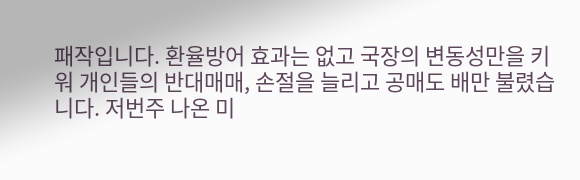패작입니다. 환율방어 효과는 없고 국장의 변동성만을 키워 개인들의 반대매매, 손절을 늘리고 공매도 배만 불렸습니다. 저번주 나온 미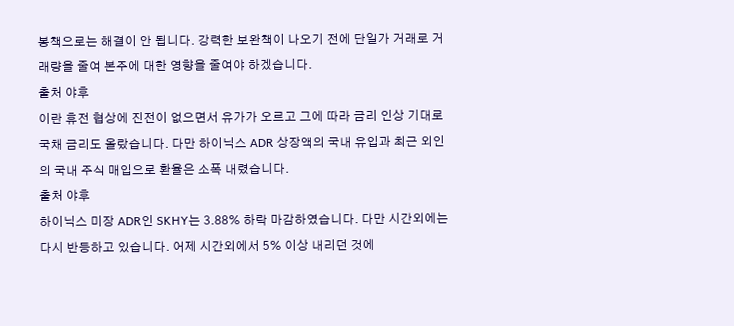봉책으로는 해결이 안 됩니다. 강력한 보완책이 나오기 전에 단일가 거래로 거래량을 줄여 본주에 대한 영향을 줄여야 하겠습니다.
출처 야후
이란 휴전 협상에 진전이 없으면서 유가가 오르고 그에 따라 금리 인상 기대로 국채 금리도 올랐습니다. 다만 하이닉스 ADR 상장액의 국내 유입과 최근 외인의 국내 주식 매입으로 환율은 소폭 내렸습니다.
출처 야후
하이닉스 미장 ADR인 SKHY는 3.88% 하락 마감하였습니다. 다만 시간외에는 다시 반등하고 있습니다. 어제 시간외에서 5% 이상 내리던 것에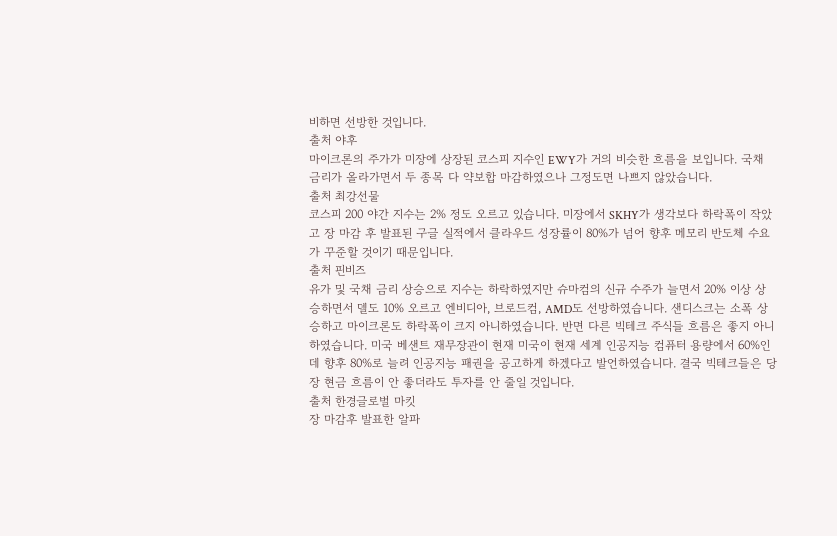비하면 선방한 것입니다.
출처 야후
마이크론의 주가가 미장에 상장된 코스피 지수인 EWY가 거의 비슷한 흐름을 보입니다. 국채 금리가 올라가면서 두 종목 다 약보합 마감하였으나 그정도면 나쁘지 않았습니다.
출처 최강선물
코스피 200 야간 지수는 2% 정도 오르고 있습니다. 미장에서 SKHY가 생각보다 하락폭이 작았고 장 마감 후 발표된 구글 실적에서 클라우드 성장률이 80%가 넘어 향후 메모리 반도체 수요가 꾸준할 것이기 때문입니다.
출처 핀비즈
유가 및 국채 금리 상승으로 지수는 하락하였지만 슈마컴의 신규 수주가 늘면서 20% 이상 상승하면서 델도 10% 오르고 엔비디아, 브로드컴, AMD도 선방하였습니다. 샌디스크는 소폭 상승하고 마이크론도 하락폭이 크지 아니하였습니다. 반면 다른 빅테크 주식들 흐름은 좋지 아니하였습니다. 미국 베샌트 재무장관이 현재 미국이 현재 세계 인공지능 컴퓨터 용량에서 60%인데 향후 80%로 늘려 인공지능 패권을 공고하게 하겠다고 발언하였습니다. 결국 빅테크들은 당장 현금 흐름이 안 좋더라도 투자를 안 줄일 것입니다.
출처 한경글로벌 마킷
장 마감후 발표한 알파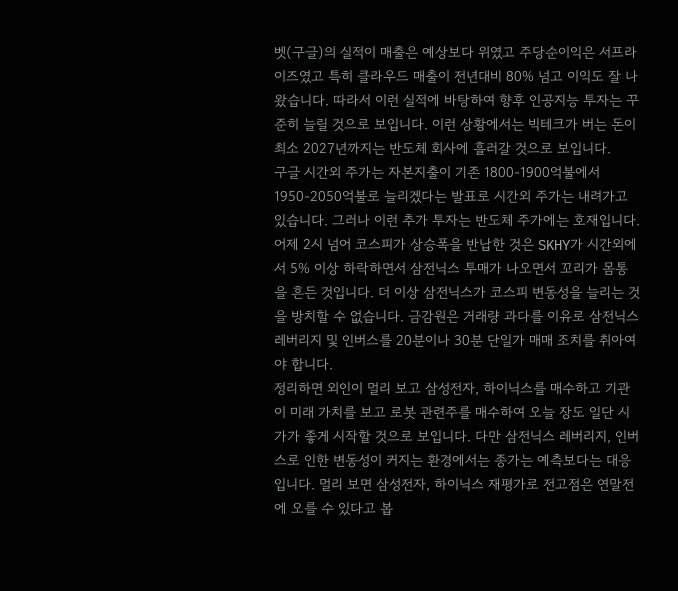벳(구글)의 실적이 매출은 예상보다 위였고 주당순이익은 서프라이즈였고 특히 클라우드 매출이 전년대비 80% 넘고 이익도 잘 나왔습니다. 따라서 이런 실적에 바탕하여 향후 인공지능 투자는 꾸준히 늘릴 것으로 보입니다. 이런 상황에서는 빅테크가 버는 돈이 최소 2027년까지는 반도체 회사에 흘러갈 것으로 보입니다.
구글 시간외 주가는 자본지출이 기존 1800-1900억불에서 1950-2050억불로 늘리겠다는 발표로 시간외 주가는 내려가고 있습니다. 그러나 이런 추가 투자는 반도체 주가에는 호재입니다.
어제 2시 넘어 코스피가 상승폭을 반납한 것은 SKHY가 시간외에서 5% 이상 하락하면서 삼전닉스 투매가 나오면서 꼬리가 몸통을 흔든 것입니다. 더 이상 삼전닉스가 코스피 변동성을 늘리는 것을 방치할 수 없습니다. 금감원은 거래량 과다를 이유로 삼전닉스 레버리지 및 인버스를 20분이나 30분 단일가 매매 조치를 취아여야 합니다.
정리하면 외인이 멀리 보고 삼성전자, 하이닉스를 매수하고 기관이 미래 가치를 보고 로봇 관련주를 매수하여 오늘 장도 일단 시가가 좋게 시작할 것으로 보입니다. 다만 삼전닉스 레버리지, 인버스로 인한 변동성이 커지는 환경에서는 종가는 예측보다는 대응입니다. 멀리 보면 삼성전자, 하이닉스 재평가로 전고점은 연말전에 오를 수 있다고 봅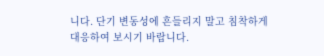니다. 단기 변동성에 흔들리지 말고 침착하게 대응하여 보시기 바랍니다.